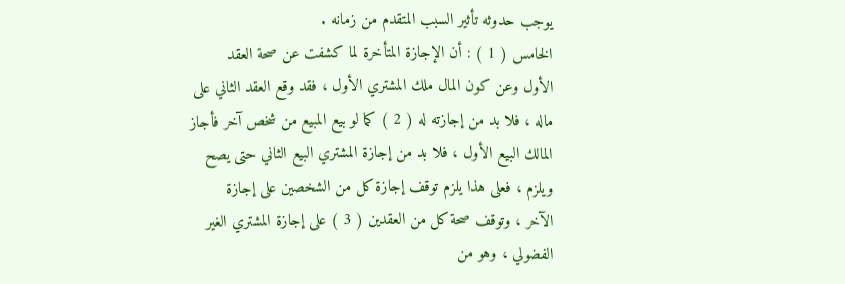يوجب حدوثه تأثير السبب المتقدم من زمانه .
الخامس ( 1 ) : أن الإجازة المتأخرة لما كشفت عن صحة العقد
الأول وعن كون المال ملك المشتري الأول ، فقد وقع العقد الثاني على
ماله ، فلا بد من إجازته له ( 2 ) كما لو بيع المبيع من شخص آخر فأجاز
المالك البيع الأول ، فلا بد من إجازة المشتري البيع الثاني حتى يصح
ويلزم ، فعلى هذا يلزم توقف إجازة كل من الشخصين على إجازة
الآخر ، وتوقف صحة كل من العقدين ( 3 ) على إجازة المشتري الغير
الفضولي ، وهو من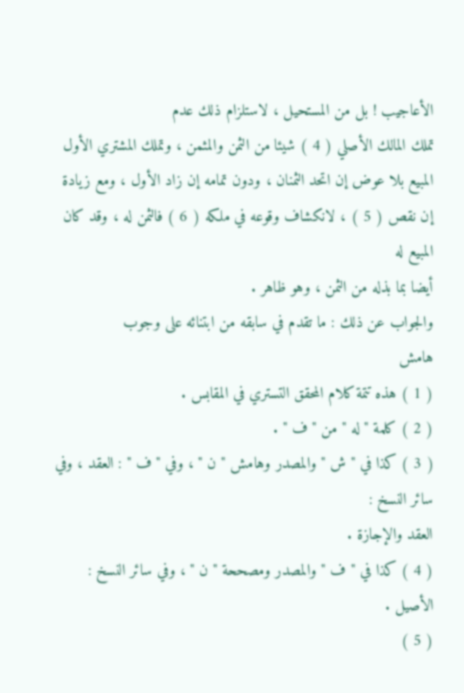الأعاجيب ! بل من المستحيل ، لاستلزام ذلك عدم
تملك المالك الأصلي ( 4 ) شيئا من الثمن والمثمن ، وتملك المشتري الأول
المبيع بلا عوض إن اتحد الثمنان ، ودون تمامه إن زاد الأول ، ومع زيادة
إن نقص ( 5 ) ، لانكشاف وقوعه في ملكه ( 6 ) فالثمن له ، وقد كان المبيع له
أيضا بما بذله من الثمن ، وهو ظاهر .
والجواب عن ذلك : ما تقدم في سابقه من ابتنائه على وجوب
هامش
( 1 ) هذه تتمة كلام المحقق التستري في المقابس .
( 2 ) كلمة " له " من " ف " .
( 3 ) كذا في " ش " والمصدر وهامش " ن " ، وفي " ف " : العقد ، وفي سائر النسخ :
العقد والإجازة .
( 4 ) كذا في " ف " والمصدر ومصححة " ن " ، وفي سائر النسخ : الأصيل .
( 5 )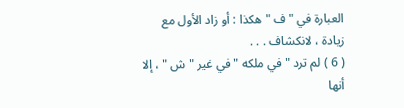العبارة في " ف " هكذا : أو زاد الأول مع زيادة ، لانكشاف . . .
( 6 ) لم ترد " في ملكه " في غير " ش " ، إلا أنها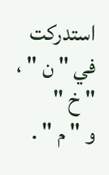استدركت في " ن " ، " خ "
و " م " .